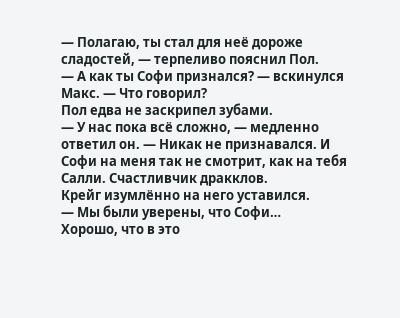— Полагаю, ты стал для неё дороже сладостей, — терпеливо пояснил Пол.
— А как ты Софи признался? — вскинулся Макс. — Что говорил?
Пол едва не заскрипел зубами.
— У нас пока всё сложно, — медленно ответил он. — Никак не признавался. И Софи на меня так не смотрит, как на тебя Салли. Счастливчик дракклов.
Крейг изумлённо на него уставился.
— Мы были уверены, что Софи…
Хорошо, что в это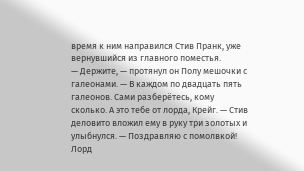время к ним направился Стив Пранк, уже вернувшийся из главного поместья.
— Держите, — протянул он Полу мешочки с галеонами. — В каждом по двадцать пять галеонов. Сами разберётесь, кому сколько. А это тебе от лорда, Крейг. — Стив деловито вложил ему в руку три золотых и улыбнулся. — Поздравляю с помолвкой! Лорд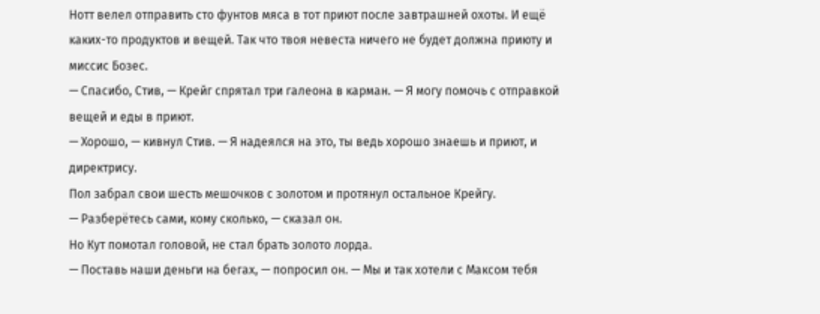Нотт велел отправить сто фунтов мяса в тот приют после завтрашней охоты. И ещё каких-то продуктов и вещей. Так что твоя невеста ничего не будет должна приюту и миссис Бозес.
— Спасибо, Стив, — Крейг спрятал три галеона в карман. — Я могу помочь с отправкой вещей и еды в приют.
— Хорошо, — кивнул Стив. — Я надеялся на это, ты ведь хорошо знаешь и приют, и директрису.
Пол забрал свои шесть мешочков с золотом и протянул остальное Крейгу.
— Разберётесь сами, кому сколько, — сказал он.
Но Кут помотал головой, не стал брать золото лорда.
— Поставь наши деньги на бегах, — попросил он. — Мы и так хотели с Максом тебя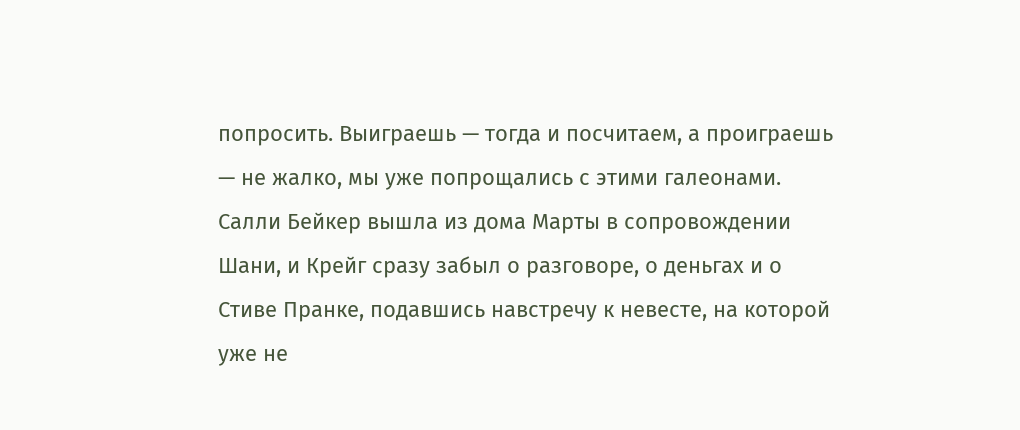попросить. Выиграешь — тогда и посчитаем, а проиграешь — не жалко, мы уже попрощались с этими галеонами.
Салли Бейкер вышла из дома Марты в сопровождении Шани, и Крейг сразу забыл о разговоре, о деньгах и о Стиве Пранке, подавшись навстречу к невесте, на которой уже не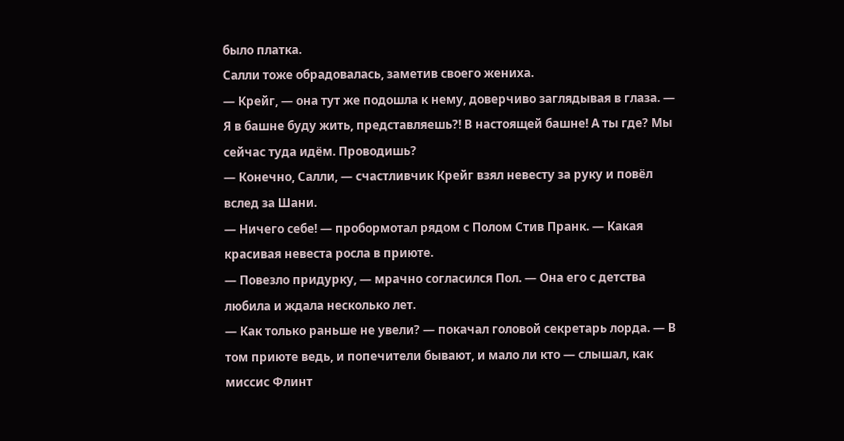было платка.
Салли тоже обрадовалась, заметив своего жениха.
— Крейг, — она тут же подошла к нему, доверчиво заглядывая в глаза. — Я в башне буду жить, представляешь?! В настоящей башне! А ты где? Мы сейчас туда идём. Проводишь?
— Конечно, Салли, — счастливчик Крейг взял невесту за руку и повёл вслед за Шани.
— Ничего себе! — пробормотал рядом с Полом Стив Пранк. — Какая красивая невеста росла в приюте.
— Повезло придурку, — мрачно согласился Пол. — Она его с детства любила и ждала несколько лет.
— Как только раньше не увели? — покачал головой секретарь лорда. — В том приюте ведь, и попечители бывают, и мало ли кто — слышал, как миссис Флинт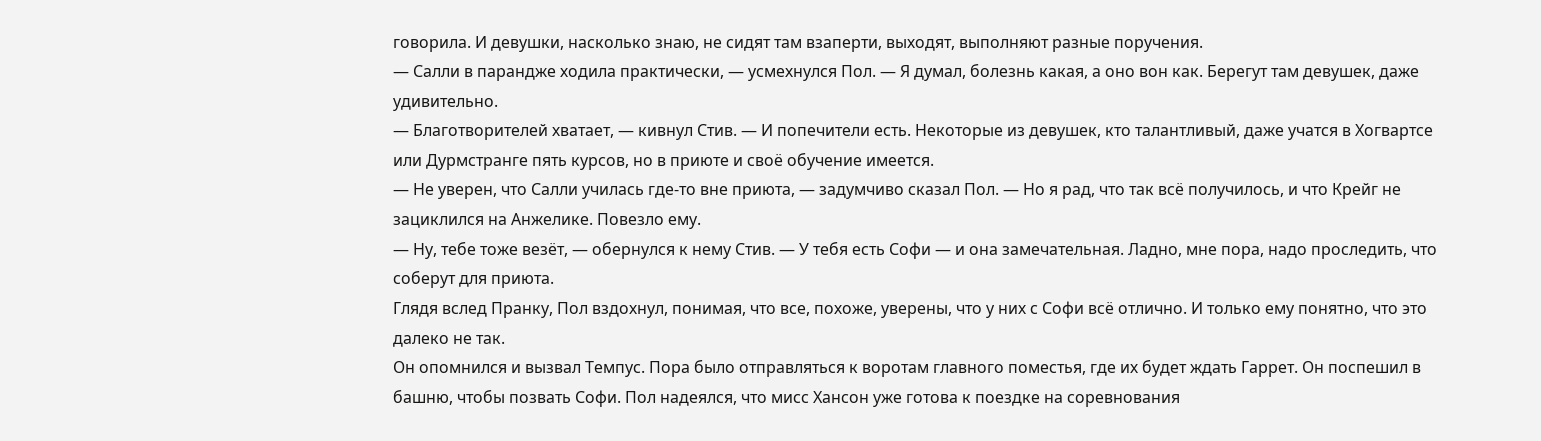говорила. И девушки, насколько знаю, не сидят там взаперти, выходят, выполняют разные поручения.
— Салли в парандже ходила практически, — усмехнулся Пол. — Я думал, болезнь какая, а оно вон как. Берегут там девушек, даже удивительно.
— Благотворителей хватает, — кивнул Стив. — И попечители есть. Некоторые из девушек, кто талантливый, даже учатся в Хогвартсе или Дурмстранге пять курсов, но в приюте и своё обучение имеется.
— Не уверен, что Салли училась где-то вне приюта, — задумчиво сказал Пол. — Но я рад, что так всё получилось, и что Крейг не зациклился на Анжелике. Повезло ему.
— Ну, тебе тоже везёт, — обернулся к нему Стив. — У тебя есть Софи — и она замечательная. Ладно, мне пора, надо проследить, что соберут для приюта.
Глядя вслед Пранку, Пол вздохнул, понимая, что все, похоже, уверены, что у них с Софи всё отлично. И только ему понятно, что это далеко не так.
Он опомнился и вызвал Темпус. Пора было отправляться к воротам главного поместья, где их будет ждать Гаррет. Он поспешил в башню, чтобы позвать Софи. Пол надеялся, что мисс Хансон уже готова к поездке на соревнования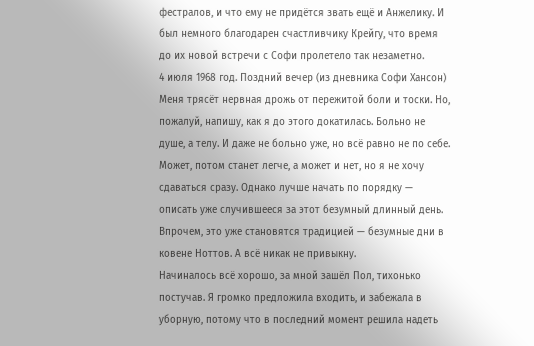фестралов, и что ему не придётся звать ещё и Анжелику. И был немного благодарен счастливчику Крейгу, что время до их новой встречи с Софи пролетело так незаметно.
4 июля 1968 год. Поздний вечер (из дневника Софи Хансон)
Меня трясёт нервная дрожь от пережитой боли и тоски. Но, пожалуй, напишу, как я до этого докатилась. Больно не душе, а телу. И даже не больно уже, но всё равно не по себе. Может, потом станет легче, а может и нет, но я не хочу сдаваться сразу. Однако лучше начать по порядку — описать уже случившееся за этот безумный длинный день. Впрочем, это уже становятся традицией — безумные дни в ковене Ноттов. А всё никак не привыкну.
Начиналось всё хорошо, за мной зашёл Пол, тихонько постучав. Я громко предложила входить, и забежала в уборную, потому что в последний момент решила надеть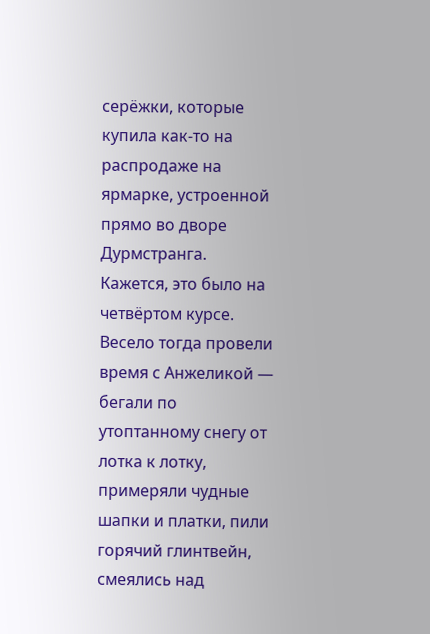серёжки, которые купила как-то на распродаже на ярмарке, устроенной прямо во дворе Дурмстранга. Кажется, это было на четвёртом курсе. Весело тогда провели время с Анжеликой — бегали по утоптанному снегу от лотка к лотку, примеряли чудные шапки и платки, пили горячий глинтвейн, смеялись над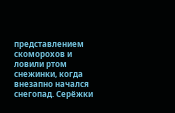представлением скоморохов и ловили ртом снежинки, когда внезапно начался снегопад. Серёжки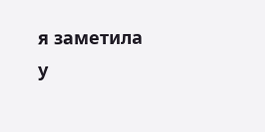я заметила у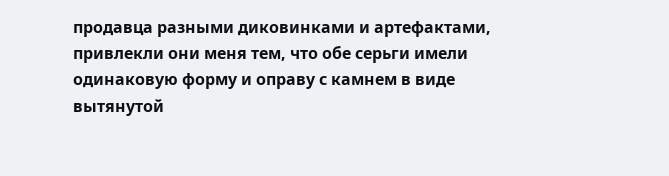продавца разными диковинками и артефактами, привлекли они меня тем, что обе серьги имели одинаковую форму и оправу с камнем в виде вытянутой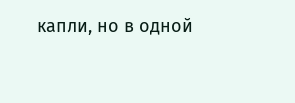капли, но в одной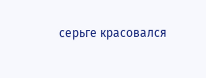серьге красовался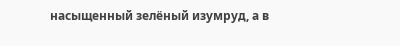насыщенный зелёный изумруд, а в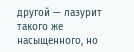другой — лазурит такого же насыщенного, но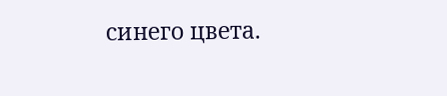синего цвета.